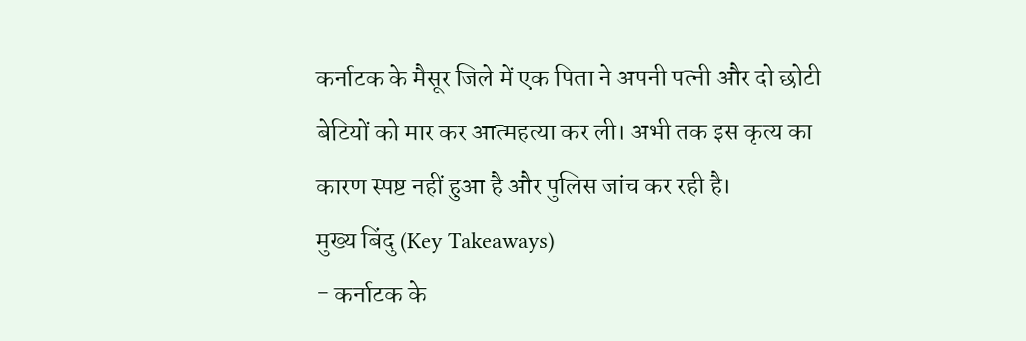कर्नाटक के मैसूर जिले में एक पिता ने अपनी पत्नी और दो छोटी बेटियों को मार कर आत्महत्या कर ली। अभी तक इस कृत्य का कारण स्पष्ट नहीं हुआ है और पुलिस जांच कर रही है।
मुख्य बिंदु (Key Takeaways)
- कर्नाटक के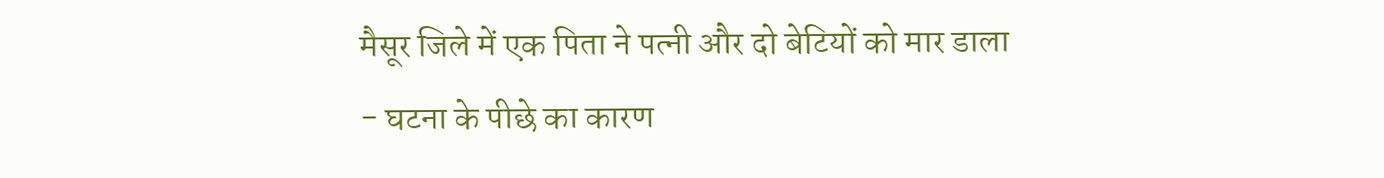मैसूर जिले में एक पिता ने पत्नी और दो बेटियों को मार डाला
- घटना के पीछे का कारण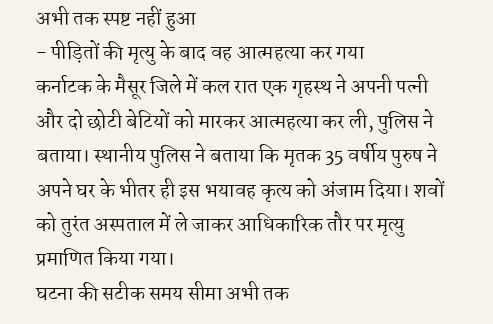अभी तक स्पष्ट नहीं हुआ
- पीड़ितों की मृत्यु के बाद वह आत्महत्या कर गया
कर्नाटक के मैसूर जिले में कल रात एक गृहस्थ ने अपनी पत्नी और दो छोटी बेटियों को मारकर आत्महत्या कर ली, पुलिस ने बताया। स्थानीय पुलिस ने बताया कि मृतक 35 वर्षीय पुरुष ने अपने घर के भीतर ही इस भयावह कृत्य को अंजाम दिया। शवों को तुरंत अस्पताल में ले जाकर आधिकारिक तौर पर मृत्यु प्रमाणित किया गया।
घटना की सटीक समय सीमा अभी तक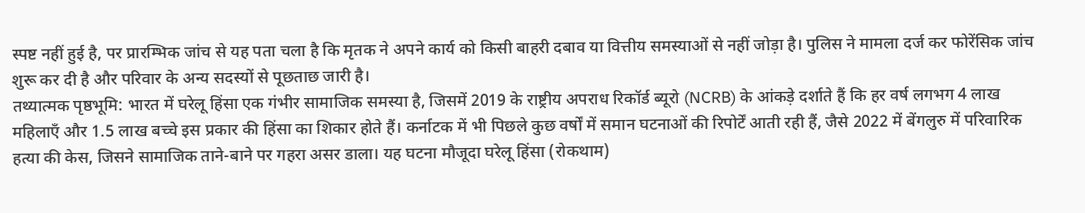स्पष्ट नहीं हुई है, पर प्रारम्भिक जांच से यह पता चला है कि मृतक ने अपने कार्य को किसी बाहरी दबाव या वित्तीय समस्याओं से नहीं जोड़ा है। पुलिस ने मामला दर्ज कर फोरेंसिक जांच शुरू कर दी है और परिवार के अन्य सदस्यों से पूछताछ जारी है।
तथ्यात्मक पृष्ठभूमि: भारत में घरेलू हिंसा एक गंभीर सामाजिक समस्या है, जिसमें 2019 के राष्ट्रीय अपराध रिकॉर्ड ब्यूरो (NCRB) के आंकड़े दर्शाते हैं कि हर वर्ष लगभग 4 लाख महिलाएँ और 1.5 लाख बच्चे इस प्रकार की हिंसा का शिकार होते हैं। कर्नाटक में भी पिछले कुछ वर्षों में समान घटनाओं की रिपोर्टें आती रही हैं, जैसे 2022 में बेंगलुरु में परिवारिक हत्या की केस, जिसने सामाजिक ताने-बाने पर गहरा असर डाला। यह घटना मौजूदा घरेलू हिंसा (रोकथाम)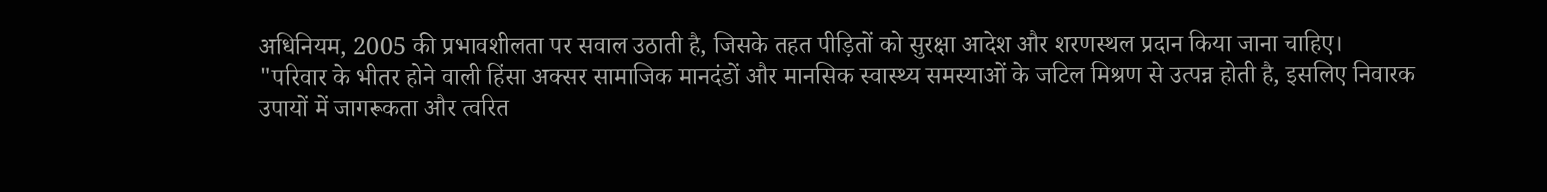अधिनियम, 2005 की प्रभावशीलता पर सवाल उठाती है, जिसके तहत पीड़ितों को सुरक्षा आदेश और शरणस्थल प्रदान किया जाना चाहिए।
"परिवार के भीतर होने वाली हिंसा अक्सर सामाजिक मानदंडों और मानसिक स्वास्थ्य समस्याओं के जटिल मिश्रण से उत्पन्न होती है, इसलिए निवारक उपायों में जागरूकता और त्वरित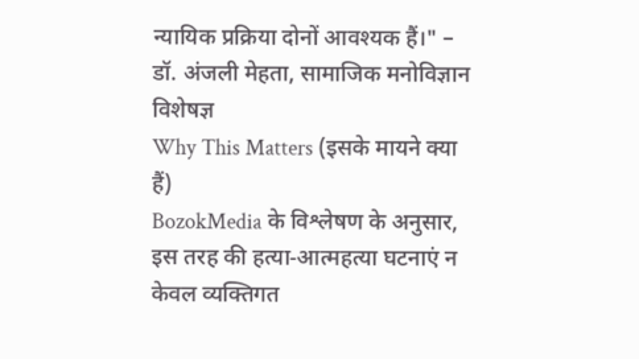न्यायिक प्रक्रिया दोनों आवश्यक हैं।" – डॉ. अंजली मेहता, सामाजिक मनोविज्ञान विशेषज्ञ
Why This Matters (इसके मायने क्या हैं)
BozokMedia के विश्लेषण के अनुसार, इस तरह की हत्या‑आत्महत्या घटनाएं न केवल व्यक्तिगत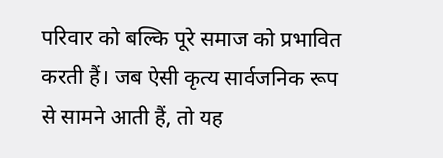परिवार को बल्कि पूरे समाज को प्रभावित करती हैं। जब ऐसी कृत्य सार्वजनिक रूप से सामने आती हैं, तो यह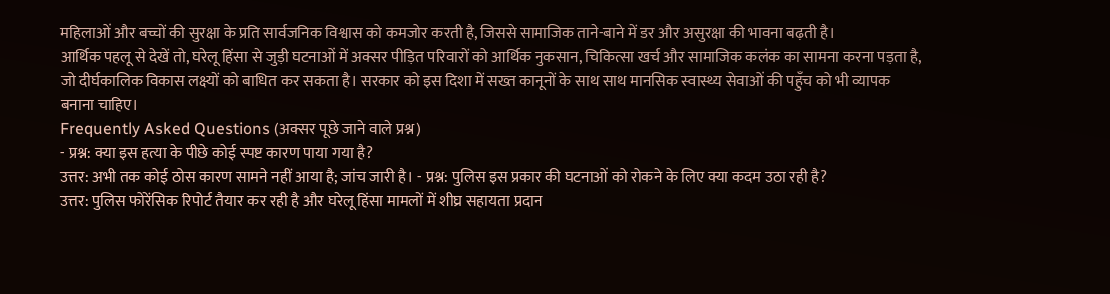महिलाओं और बच्चों की सुरक्षा के प्रति सार्वजनिक विश्वास को कमजोर करती है, जिससे सामाजिक ताने-बाने में डर और असुरक्षा की भावना बढ़ती है।
आर्थिक पहलू से देखें तो, घरेलू हिंसा से जुड़ी घटनाओं में अक्सर पीड़ित परिवारों को आर्थिक नुकसान, चिकित्सा खर्च और सामाजिक कलंक का सामना करना पड़ता है, जो दीर्घकालिक विकास लक्ष्यों को बाधित कर सकता है। सरकार को इस दिशा में सख्त कानूनों के साथ साथ मानसिक स्वास्थ्य सेवाओं की पहुँच को भी व्यापक बनाना चाहिए।
Frequently Asked Questions (अक्सर पूछे जाने वाले प्रश्न)
- प्रश्न: क्या इस हत्या के पीछे कोई स्पष्ट कारण पाया गया है?
उत्तर: अभी तक कोई ठोस कारण सामने नहीं आया है; जांच जारी है। - प्रश्न: पुलिस इस प्रकार की घटनाओं को रोकने के लिए क्या कदम उठा रही है?
उत्तर: पुलिस फोरेंसिक रिपोर्ट तैयार कर रही है और घरेलू हिंसा मामलों में शीघ्र सहायता प्रदान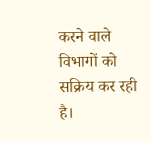करने वाले विभागों को सक्रिय कर रही है।